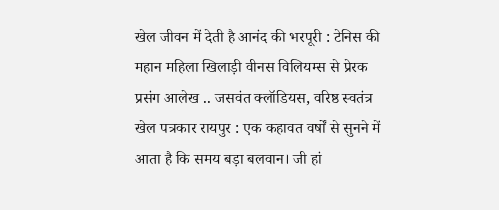खेल जीवन में देती है आनंद की भरपूरी : टेनिस की महान महिला खिलाड़ी वीनस विलियम्स से प्रेरक प्रसंग आलेख .. जसवंत क्लॉडियस, वरिष्ठ स्वतंत्र खेल पत्रकार रायपुर : एक कहावत वर्षों से सुनने में आता है कि समय बड़ा बलवान। जी हां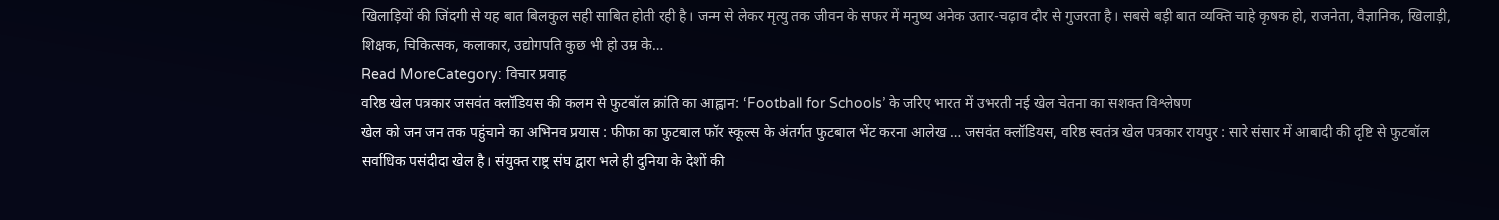खिलाड़ियों की जिंदगी से यह बात बिलकुल सही साबित होती रही है। जन्म से लेकर मृत्यु तक जीवन के सफर में मनुष्य अनेक उतार-चढ़ाव दौर से गुजरता है। सबसे बड़ी बात व्यक्ति चाहे कृषक हो, राजनेता, वैज्ञानिक, खिलाड़ी, शिक्षक, चिकित्सक, कलाकार, उद्योगपति कुछ भी हो उम्र के…
Read MoreCategory: विचार प्रवाह
वरिष्ठ खेल पत्रकार जसवंत क्लॉडियस की कलम से फुटबॉल क्रांति का आह्वान: ‘Football for Schools’ के जरिए भारत में उभरती नई खेल चेतना का सशक्त विश्लेषण
खेल को जन जन तक पहुंचाने का अभिनव प्रयास : फीफा का फुटबाल फॉर स्कूल्स के अंतर्गत फुटबाल भेंट करना आलेख … जसवंत क्लॉडियस, वरिष्ठ स्वतंत्र खेल पत्रकार रायपुर : सारे संसार में आबादी की दृष्टि से फुटबॉल सर्वाधिक पसंदीदा खेल है। संयुक्त राष्ट्र संघ द्वारा भले ही दुनिया के देशों की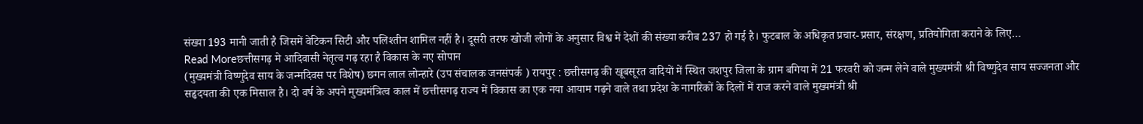संख्या 193 मानी जाती है जिसमें वेटिकन सिटी और पलिश्तीन शामिल नहीं है। दूसरी तरफ खोजी लोगों के अनुसार विश्व में देशों की संख्या करीब 237 हो गई है। फुटबाल के अधिकृत प्रचार-प्रसार, संरक्षण, प्रतियोगिता कराने के लिए…
Read Moreछत्तीसगढ़ मे आदिवासी नेतृत्व गढ़ रहा है विकास के नए सोपान
(मुख्यमंत्री विष्णुदेव साय के जन्मदिवस पर विशेष) छगन लाल लोन्हारे (उप संचालक जनसंपर्क ) रायपुर : छत्तीसगढ़ की खूबसूरत वादियों में स्थित जशपुर जिला के ग्राम बगिया में 21 फरवरी को जन्म लेने वाले मुख्यमंत्री श्री विष्णुदेव साय सज्जनता और सहृदयता की एक मिसाल है। दो वर्ष के अपने मुख्यमंत्रित्व काल में छत्तीसगढ़ राज्य में विकास का एक नया आयाम गढ़ने वाले तथा प्रदेश के नागरिकों के दिलों में राज करने वाले मुख्यमंत्री श्री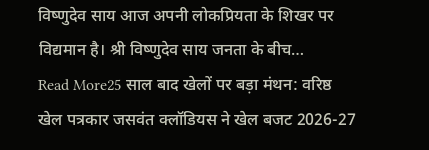विष्णुदेव साय आज अपनी लोकप्रियता के शिखर पर विद्यमान है। श्री विष्णुदेव साय जनता के बीच…
Read More25 साल बाद खेलों पर बड़ा मंथन: वरिष्ठ खेल पत्रकार जसवंत क्लॉडियस ने खेल बजट 2026-27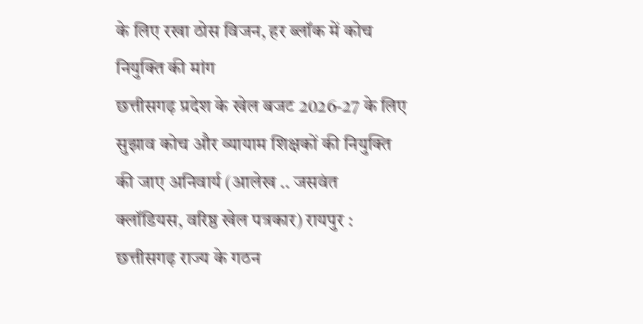के लिए रखा ठोस विजन, हर ब्लॉक में कोच नियुक्ति की मांग
छत्तीसगढ़ प्रदेश के खेल बजट 2026-27 के लिए सुझाव कोच और व्यायाम शिक्षकों की नियुक्ति की जाए अनिवार्य (आलेख .. जसवंत क्लॉडियस, वरिष्ठ खेल पत्रकार) रायपुर : छत्तीसगढ़ राज्य के गठन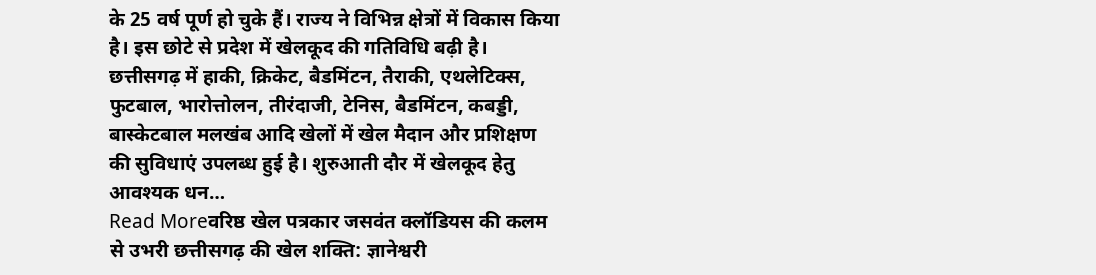के 25 वर्ष पूर्ण हो चुके हैं। राज्य ने विभिन्न क्षेत्रों में विकास किया है। इस छोटे से प्रदेश में खेलकूद की गतिविधि बढ़ी है। छत्तीसगढ़ में हाकी, क्रिकेट, बैडमिंटन, तैराकी, एथलेटिक्स, फुटबाल, भारोत्तोलन, तीरंदाजी, टेनिस, बैडमिंटन, कबड्डी, बास्केटबाल मलखंब आदि खेलों में खेल मैदान और प्रशिक्षण की सुविधाएं उपलब्ध हुई है। शुरुआती दौर में खेलकूद हेतु आवश्यक धन…
Read Moreवरिष्ठ खेल पत्रकार जसवंत क्लॉडियस की कलम से उभरी छत्तीसगढ़ की खेल शक्ति: ज्ञानेश्वरी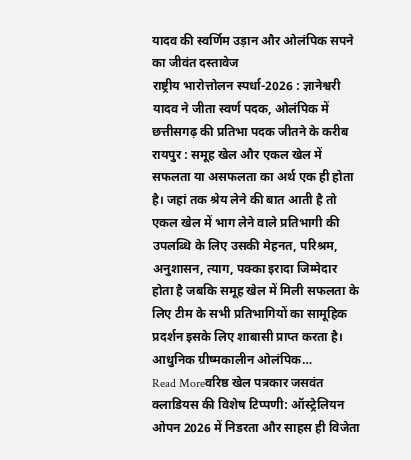यादव की स्वर्णिम उड़ान और ओलंपिक सपने का जीवंत दस्तावेज
राष्ट्रीय भारोत्तोलन स्पर्धा-2026 : ज्ञानेश्वरी यादव ने जीता स्वर्ण पदक, ओलंपिक में छत्तीसगढ़ की प्रतिभा पदक जीतने के करीब रायपुर : समूह खेल और एकल खेल में सफलता या असफलता का अर्थ एक ही होता है। जहां तक श्रेय लेने की बात आती है तो एकल खेल में भाग लेने वाले प्रतिभागी की उपलब्धि के लिए उसकी मेहनत, परिश्रम, अनुशासन, त्याग, पक्का इरादा जिम्मेदार होता है जबकि समूह खेल में मिली सफलता के लिए टीम के सभी प्रतिभागियों का सामूहिक प्रदर्शन इसके लिए शाबासी प्राप्त करता है। आधुनिक ग्रीष्मकालीन ओलंपिक…
Read Moreवरिष्ठ खेल पत्रकार जसवंत क्लाडियस की विशेष टिप्पणी: ऑस्ट्रेलियन ओपन 2026 में निडरता और साहस ही विजेता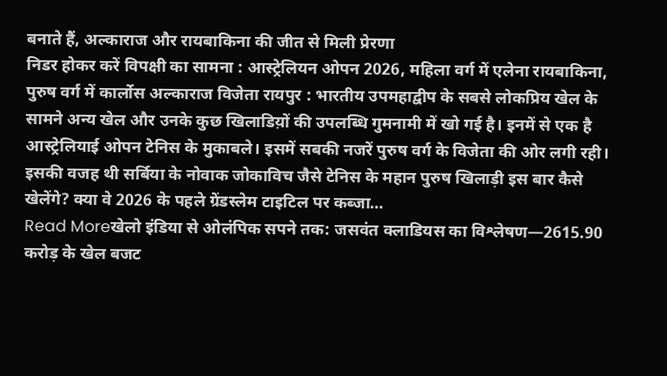बनाते हैं, अल्काराज और रायबाकिना की जीत से मिली प्रेरणा
निडर होकर करें विपक्षी का सामना : आस्ट्रेलियन ओपन 2026, महिला वर्ग में एलेना रायबाकिना, पुरुष वर्ग में कार्लोस अल्काराज विजेता रायपुर : भारतीय उपमहाद्वीप के सबसे लोकप्रिय खेल के सामने अन्य खेल और उनके कुछ खिलाडिय़ों की उपलब्धि गुमनामी में खो गई है। इनमें से एक है आस्ट्रेलियाई ओपन टेनिस के मुकाबले। इसमें सबकी नजरें पुरुष वर्ग के विजेता की ओर लगी रही। इसकी वजह थी सर्बिया के नोवाक जोकाविच जैसे टेनिस के महान पुरुष खिलाड़ी इस बार कैसे खेलेंगे? क्या वे 2026 के पहले ग्रेंडस्लेम टाइटिल पर कब्जा…
Read Moreखेलो इंडिया से ओलंपिक सपने तक: जसवंत क्लाडियस का विश्लेषण—2615.90 करोड़ के खेल बजट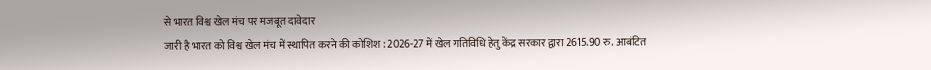से भारत विश्व खेल मंच पर मजबूत दावेदार
जारी है भारत को विश्व खेल मंच में स्थापित करने की कोशिश : 2026-27 में खेल गतिविधि हेतु केंद्र सरकार द्वारा 2615.90 रु. आबंटित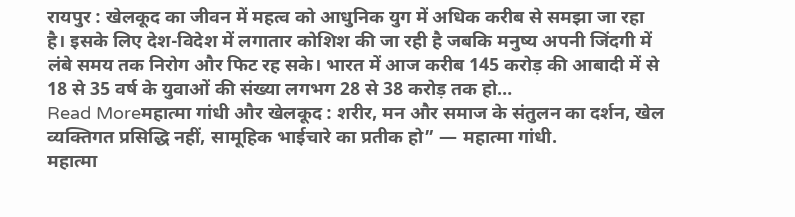रायपुर : खेलकूद का जीवन में महत्व को आधुनिक युग में अधिक करीब से समझा जा रहा है। इसके लिए देश-विदेश में लगातार कोशिश की जा रही है जबकि मनुष्य अपनी जिंदगी में लंबे समय तक निरोग और फिट रह सके। भारत में आज करीब 145 करोड़ की आबादी में से 18 से 35 वर्ष के युवाओं की संख्या लगभग 28 से 38 करोड़ तक हो…
Read Moreमहात्मा गांधी और खेलकूद : शरीर, मन और समाज के संतुलन का दर्शन, खेल व्यक्तिगत प्रसिद्धि नहीं, सामूहिक भाईचारे का प्रतीक हो” — महात्मा गांधी.
महात्मा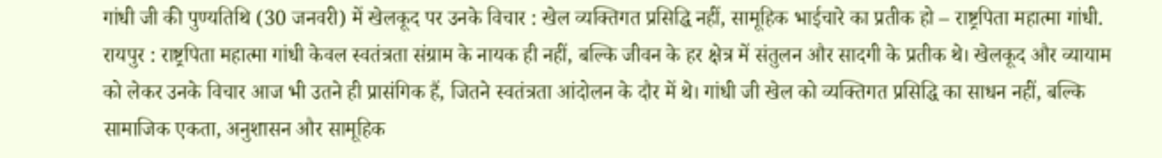गांधी जी की पुण्यतिथि (30 जनवरी) में खेलकूद पर उनके विचार : खेल व्यक्तिगत प्रसिद्धि नहीं, सामूहिक भाईचारे का प्रतीक हो – राष्ट्रपिता महात्मा गांधी. रायपुर : राष्ट्रपिता महात्मा गांधी केवल स्वतंत्रता संग्राम के नायक ही नहीं, बल्कि जीवन के हर क्षेत्र में संतुलन और सादगी के प्रतीक थे। खेलकूद और व्यायाम को लेकर उनके विचार आज भी उतने ही प्रासंगिक हैं, जितने स्वतंत्रता आंदोलन के दौर में थे। गांधी जी खेल को व्यक्तिगत प्रसिद्धि का साधन नहीं, बल्कि सामाजिक एकता, अनुशासन और सामूहिक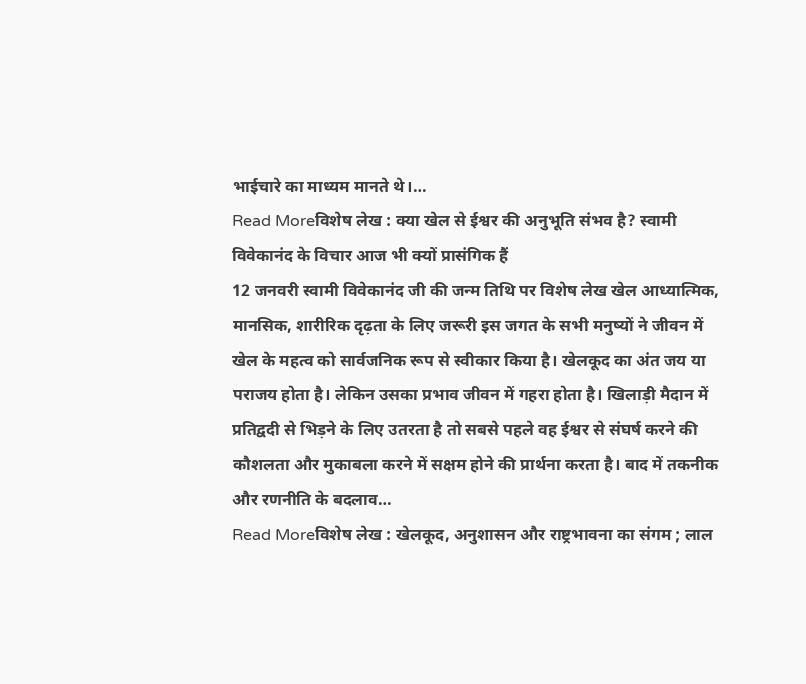भाईचारे का माध्यम मानते थे।…
Read Moreविशेष लेख : क्या खेल से ईश्वर की अनुभूति संभव है? स्वामी विवेकानंद के विचार आज भी क्यों प्रासंगिक हैं
12 जनवरी स्वामी विवेकानंद जी की जन्म तिथि पर विशेष लेख खेल आध्यात्मिक, मानसिक, शारीरिक दृढ़ता के लिए जरूरी इस जगत के सभी मनुष्यों ने जीवन में खेल के महत्व को सार्वजनिक रूप से स्वीकार किया है। खेलकूद का अंत जय या पराजय होता है। लेकिन उसका प्रभाव जीवन में गहरा होता है। खिलाड़ी मैदान में प्रतिद्वदी से भिड़ने के लिए उतरता है तो सबसे पहले वह ईश्वर से संघर्ष करने की कौशलता और मुकाबला करने में सक्षम होने की प्रार्थना करता है। बाद में तकनीक और रणनीति के बदलाव…
Read Moreविशेष लेख : खेलकूद, अनुशासन और राष्ट्रभावना का संगम ; लाल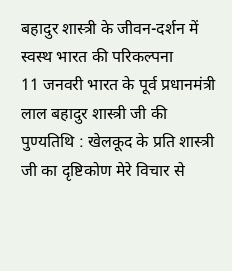बहादुर शास्त्री के जीवन-दर्शन में स्वस्थ भारत की परिकल्पना
11 जनवरी भारत के पूर्व प्रधानमंत्री लाल बहादुर शास्त्री जी की पुण्यतिथि : खेलकूद के प्रति शास्त्री जी का दृष्टिकोण मेरे विचार से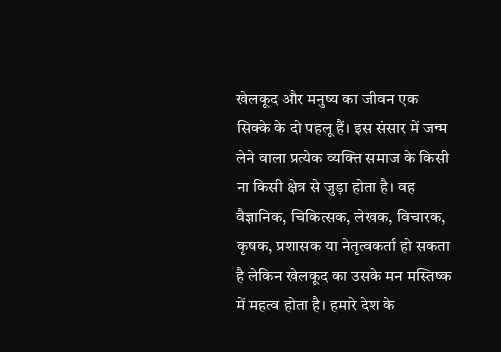खेलकूद और मनुष्य का जीवन एक सिक्के के दो पहलू हैं। इस संसार में जन्म लेने वाला प्रत्येक व्यक्ति समाज के किसी ना किसी क्षेत्र से जुड़ा होता है। वह वैज्ञानिक, चिकित्सक, लेखक, विचारक, कृषक, प्रशासक या नेतृत्वकर्ता हो सकता है लेकिन खेलकूद का उसके मन मस्तिष्क में महत्व होता है। हमारे देश के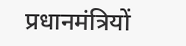प्रधानमंत्रियों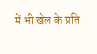में भी खेल के प्रति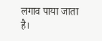लगाव पाया जाता है।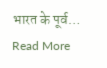भारत के पूर्व…
Read More